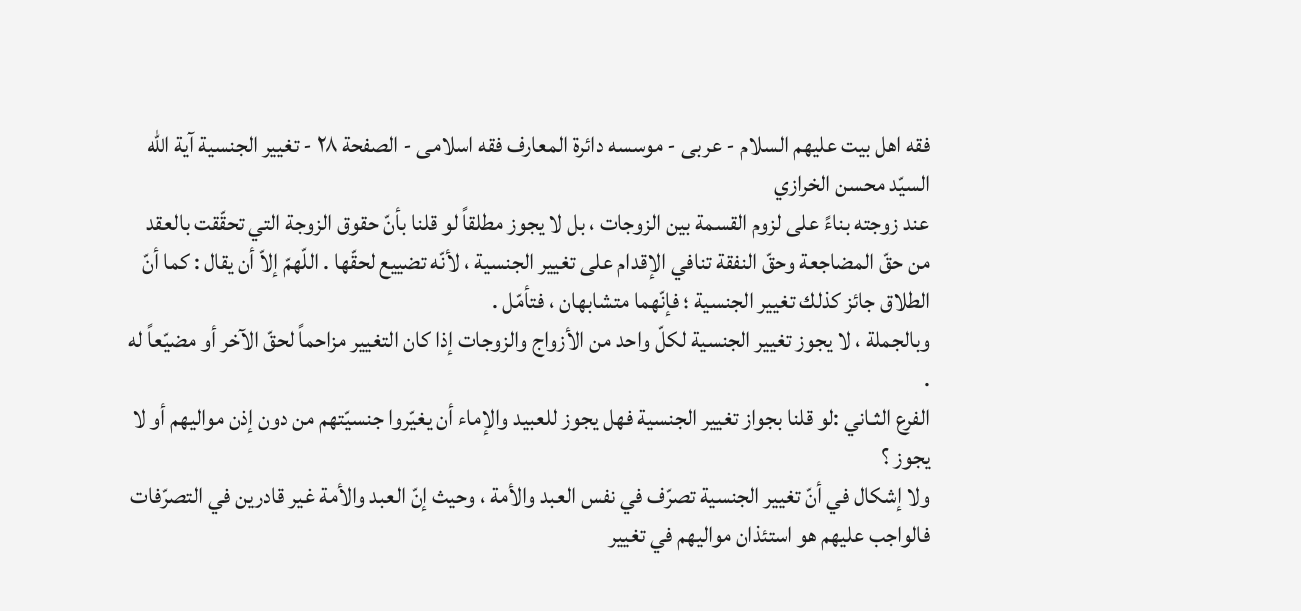فقه اهل بیت علیهم السلام - عربی - موسسه دائرة المعارف فقه اسلامی - الصفحة ٢٨ - تغيير الجنسية آية اللّه السيّد محسن الخرازي
عند زوجته بناءً على لزوم القسمة بين الزوجات ، بل لا يجوز مطلقاً لو قلنا بأنّ حقوق الزوجة التي تحقّقت بالعقد من حقّ المضاجعة وحقّ النفقة تنافي الإقدام على تغيير الجنسية ، لأنّه تضييع لحقّها . اللّهمّ إلاّ أن يقال : كما أنّ الطلاق جائز كذلك تغيير الجنسية ؛ فإنّهما متشابهان ، فتأمّل .
وبالجملة ، لا يجوز تغيير الجنسية لكلّ واحد من الأزواج والزوجات إذا كان التغيير مزاحماً لحقّ الآخر أو مضيّعاً له .
الفرع الثـاني :لو قلنا بجواز تغيير الجنسية فهل يجوز للعبيد والإماء أن يغيّروا جنسيّتهم من دون إذن مواليهم أو لا يجوز ؟
ولا إشكال في أنّ تغيير الجنسية تصرّف في نفس العبد والأمة ، وحيث إنّ العبد والأمة غير قادرين في التصرّفات فالواجب عليهم هو استئذان مواليهم في تغيير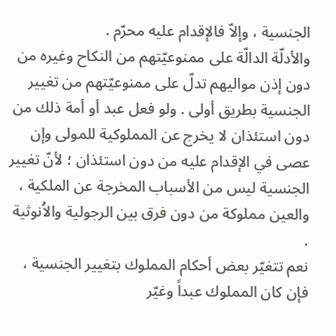الجنسية ، وإلاّ فالإقدام عليه محرّم .
والأدلّة الدالّة على ممنوعيّتهم من النكاح وغيره من دون إذن مواليهم تدلّ على ممنوعيّتهم من تغيير الجنسية بطريق أولى . ولو فعل عبد أو أمة ذلك من دون استئذان لا يخرج عن المملوكية للمولى وإن عصى في الإقدام عليه من دون استئذان ؛ لأنّ تغيير الجنسية ليس من الأسباب المخرجة عن الملكية ، والعين مملوكة من دون فرق بين الرجولية والاُنوثية .
نعم تتغيّر بعض أحكام المملوك بتغيير الجنسية ، فإن كان المملوك عبداً وغيّر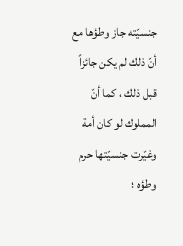جنسيّته جاز وطؤها مع أنّ ذلك لم يكن جائزاً قبل ذلك ، كما أنّ المملوك لو كان أمة وغيّرت جنسيّتها حرم وطؤه ؛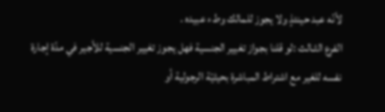لأنّه عبد حينئذٍ ولا يجوز للمالك وطء عبيده .
الفرع الثـالث :لو قلنا بجواز تغيير الجنسية فهل يجوز تغيير الجنسية للأجير في مدّة إجارة نفسه للغير مع اشتراط المباشرة بحيثيّة الرجولية أو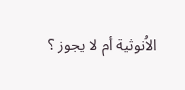الاُنوثية أم لا يجوز ؟